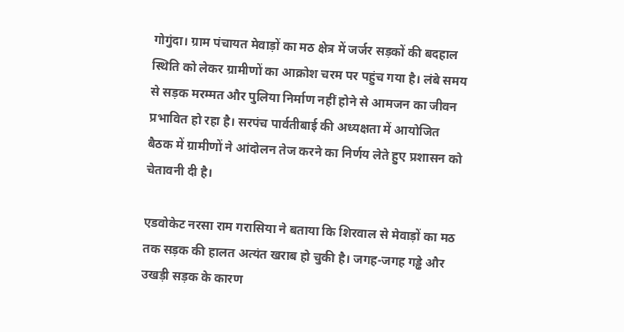गोगुंदा। ग्राम पंचायत मेवाड़ों का मठ क्षेत्र में जर्जर सड़कों की बदहाल स्थिति को लेकर ग्रामीणों का आक्रोश चरम पर पहुंच गया है। लंबे समय से सड़क मरम्मत और पुलिया निर्माण नहीं होने से आमजन का जीवन प्रभावित हो रहा है। सरपंच पार्वतीबाई की अध्यक्षता में आयोजित बैठक में ग्रामीणों ने आंदोलन तेज करने का निर्णय लेते हुए प्रशासन को चेतावनी दी है।

एडवोकेट नरसा राम गरासिया ने बताया कि शिरवाल से मेवाड़ों का मठ तक सड़क की हालत अत्यंत खराब हो चुकी है। जगह-जगह गड्ढे और उखड़ी सड़क के कारण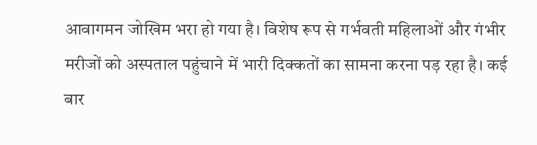आवागमन जोखिम भरा हो गया है। विशेष रूप से गर्भवती महिलाओं और गंभीर मरीजों को अस्पताल पहुंचाने में भारी दिक्कतों का सामना करना पड़ रहा है। कई बार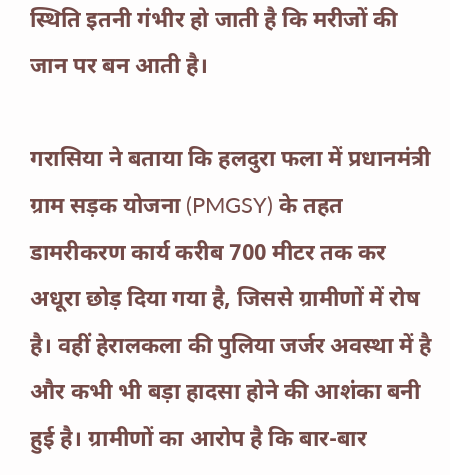स्थिति इतनी गंभीर हो जाती है कि मरीजों की जान पर बन आती है।

गरासिया ने बताया कि हलदुरा फला में प्रधानमंत्री ग्राम सड़क योजना (PMGSY) के तहत डामरीकरण कार्य करीब 700 मीटर तक कर अधूरा छोड़ दिया गया है, जिससे ग्रामीणों में रोष है। वहीं हेरालकला की पुलिया जर्जर अवस्था में है और कभी भी बड़ा हादसा होने की आशंका बनी हुई है। ग्रामीणों का आरोप है कि बार-बार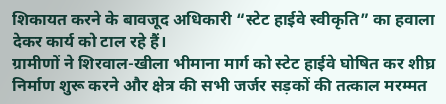शिकायत करने के बावजूद अधिकारी “स्टेट हाईवे स्वीकृति” का हवाला देकर कार्य को टाल रहे हैं।
ग्रामीणों ने शिरवाल-खीला भीमाना मार्ग को स्टेट हाईवे घोषित कर शीघ्र निर्माण शुरू करने और क्षेत्र की सभी जर्जर सड़कों की तत्काल मरम्मत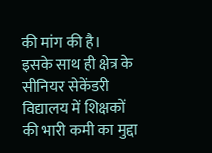की मांग की है।
इसके साथ ही क्षेत्र के सीनियर सेकेंडरी विद्यालय में शिक्षकों की भारी कमी का मुद्दा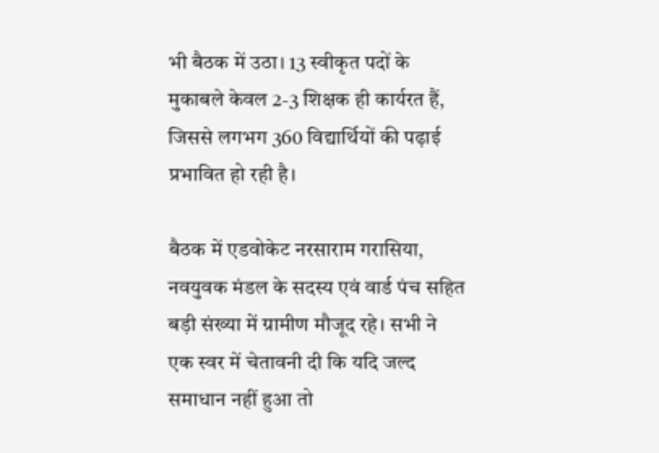भी बैठक में उठा। 13 स्वीकृत पदों के मुकाबले केवल 2-3 शिक्षक ही कार्यरत हैं, जिससे लगभग 360 विद्यार्थियों की पढ़ाई प्रभावित हो रही है।

बैठक में एडवोकेट नरसाराम गरासिया, नवयुवक मंडल के सदस्य एवं वार्ड पंच सहित बड़ी संख्या में ग्रामीण मौजूद रहे। सभी ने एक स्वर में चेतावनी दी कि यदि जल्द समाधान नहीं हुआ तो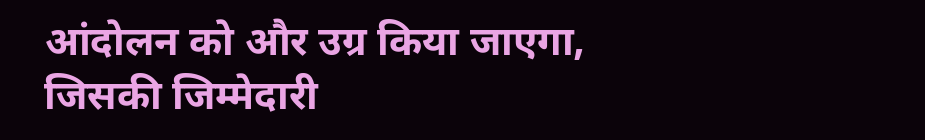आंदोलन को और उग्र किया जाएगा, जिसकी जिम्मेदारी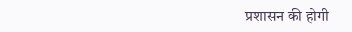प्रशासन की होगी